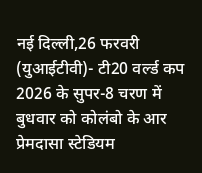नई दिल्ली,26 फरवरी (युआईटीवी)- टी20 वर्ल्ड कप 2026 के सुपर-8 चरण में बुधवार को कोलंबो के आर प्रेमदासा स्टेडियम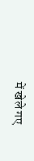में खेले गए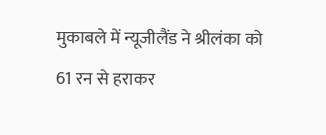मुकाबले में न्यूजीलैंड ने श्रीलंका को 61 रन से हराकर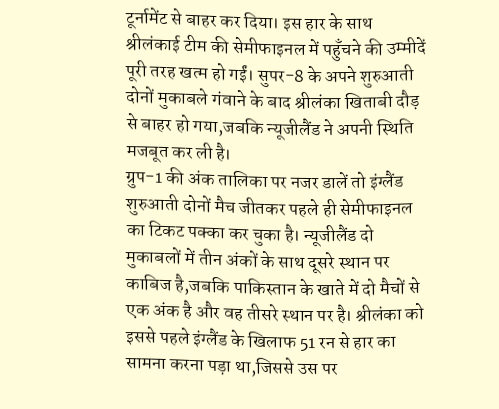टूर्नामेंट से बाहर कर दिया। इस हार के साथ श्रीलंकाई टीम की सेमीफाइनल में पहुँचने की उम्मीदें पूरी तरह खत्म हो गईं। सुपर-8 के अपने शुरुआती दोनों मुकाबले गंवाने के बाद श्रीलंका खिताबी दौड़ से बाहर हो गया,जबकि न्यूजीलैंड ने अपनी स्थिति मजबूत कर ली है।
ग्रुप-1 की अंक तालिका पर नजर डालें तो इंग्लैंड शुरुआती दोनों मैच जीतकर पहले ही सेमीफाइनल का टिकट पक्का कर चुका है। न्यूजीलैंड दो मुकाबलों में तीन अंकों के साथ दूसरे स्थान पर काबिज है,जबकि पाकिस्तान के खाते में दो मैचों से एक अंक है और वह तीसरे स्थान पर है। श्रीलंका को इससे पहले इंग्लैंड के खिलाफ 51 रन से हार का सामना करना पड़ा था,जिससे उस पर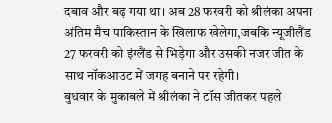दबाव और बढ़ गया था। अब 28 फरवरी को श्रीलंका अपना अंतिम मैच पाकिस्तान के खिलाफ खेलेगा,जबकि न्यूजीलैंड 27 फरवरी को इंग्लैंड से भिड़ेगा और उसकी नजर जीत के साथ नॉकआउट में जगह बनाने पर रहेगी।
बुधवार के मुकाबले में श्रीलंका ने टॉस जीतकर पहले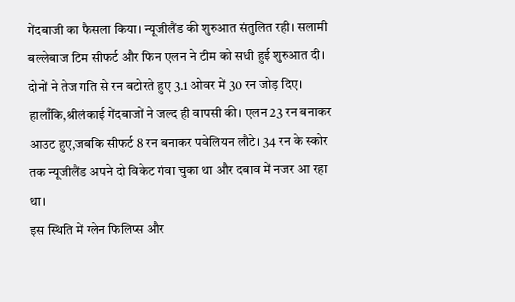गेंदबाजी का फैसला किया। न्यूजीलैंड की शुरुआत संतुलित रही। सलामी बल्लेबाज टिम सीफर्ट और फिन एलन ने टीम को सधी हुई शुरुआत दी। दोनों ने तेज गति से रन बटोरते हुए 3.1 ओवर में 30 रन जोड़ दिए। हालाँकि,श्रीलंकाई गेंदबाजों ने जल्द ही वापसी की। एलन 23 रन बनाकर आउट हुए,जबकि सीफर्ट 8 रन बनाकर पवेलियन लौटे। 34 रन के स्कोर तक न्यूजीलैंड अपने दो विकेट गंवा चुका था और दबाव में नजर आ रहा था।
इस स्थिति में ग्लेन फिलिप्स और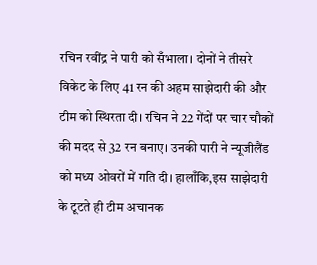रचिन रवींद्र ने पारी को सँभाला। दोनों ने तीसरे विकेट के लिए 41 रन की अहम साझेदारी की और टीम को स्थिरता दी। रचिन ने 22 गेंदों पर चार चौकों की मदद से 32 रन बनाए। उनकी पारी ने न्यूजीलैंड को मध्य ओवरों में गति दी। हालाँकि,इस साझेदारी के टूटते ही टीम अचानक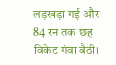लड़खड़ा गई और 84 रन तक छह विकेट गंवा बैठी।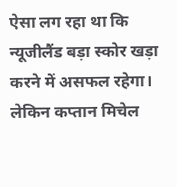ऐसा लग रहा था कि न्यूजीलैंड बड़ा स्कोर खड़ा करने में असफल रहेगा।
लेकिन कप्तान मिचेल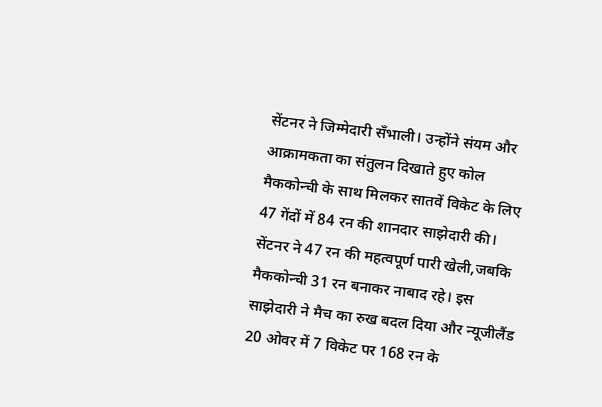सेंटनर ने जिम्मेदारी सँभाली। उन्होंने संयम और आक्रामकता का संतुलन दिखाते हुए कोल मैककोन्ची के साथ मिलकर सातवें विकेट के लिए 47 गेंदों में 84 रन की शानदार साझेदारी की। सेंटनर ने 47 रन की महत्वपूर्ण पारी खेली,जबकि मैककोन्ची 31 रन बनाकर नाबाद रहे। इस साझेदारी ने मैच का रुख बदल दिया और न्यूजीलैंड 20 ओवर में 7 विकेट पर 168 रन के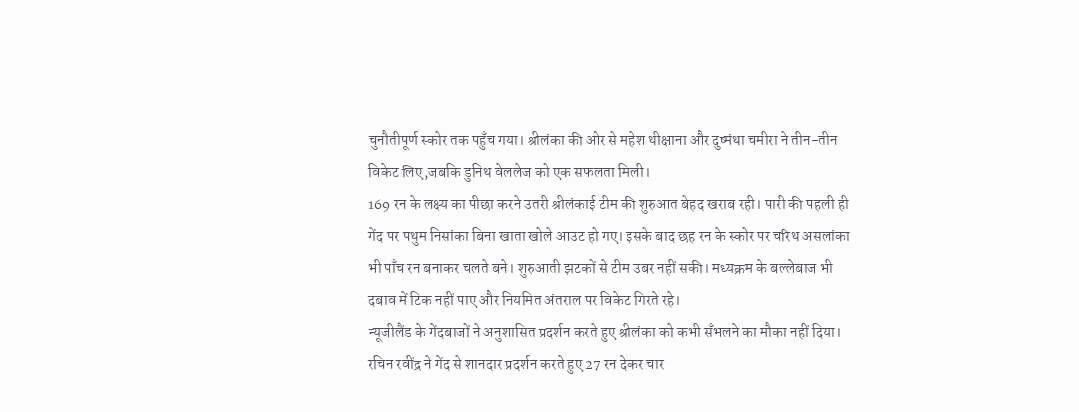चुनौतीपूर्ण स्कोर तक पहुँच गया। श्रीलंका की ओर से महेश थीक्षाना और दुष्मंथा चमीरा ने तीन-तीन विकेट लिए,जबकि डुनिथ वेललेज को एक सफलता मिली।
169 रन के लक्ष्य का पीछा करने उतरी श्रीलंकाई टीम की शुरुआत बेहद खराब रही। पारी की पहली ही गेंद पर पथुम निसांका बिना खाता खोले आउट हो गए। इसके बाद छह रन के स्कोर पर चरिथ असलांका भी पाँच रन बनाकर चलते बने। शुरुआती झटकों से टीम उबर नहीं सकी। मध्यक्रम के बल्लेबाज भी दबाव में टिक नहीं पाए और नियमित अंतराल पर विकेट गिरते रहे।
न्यूजीलैंड के गेंदबाजों ने अनुशासित प्रदर्शन करते हुए श्रीलंका को कभी सँभलने का मौका नहीं दिया। रचिन रवींद्र ने गेंद से शानदार प्रदर्शन करते हुए 27 रन देकर चार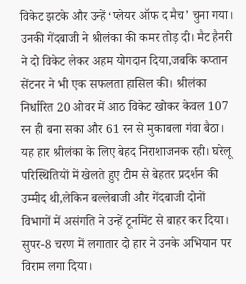विकेट झटके और उन्हें ‘प्लेयर ऑफ द मैच’ चुना गया। उनकी गेंदबाजी ने श्रीलंका की कमर तोड़ दी। मैट हैनरी ने दो विकेट लेकर अहम योगदान दिया,जबकि कप्तान सेंटनर ने भी एक सफलता हासिल की। श्रीलंका निर्धारित 20 ओवर में आठ विकेट खोकर केवल 107 रन ही बना सका और 61 रन से मुकाबला गंवा बैठा।
यह हार श्रीलंका के लिए बेहद निराशाजनक रही। घरेलू परिस्थितियों में खेलते हुए टीम से बेहतर प्रदर्शन की उम्मीद थी,लेकिन बल्लेबाजी और गेंदबाजी दोनों विभागों में असंगति ने उन्हें टूर्नामेंट से बाहर कर दिया। सुपर-8 चरण में लगातार दो हार ने उनके अभियान पर विराम लगा दिया।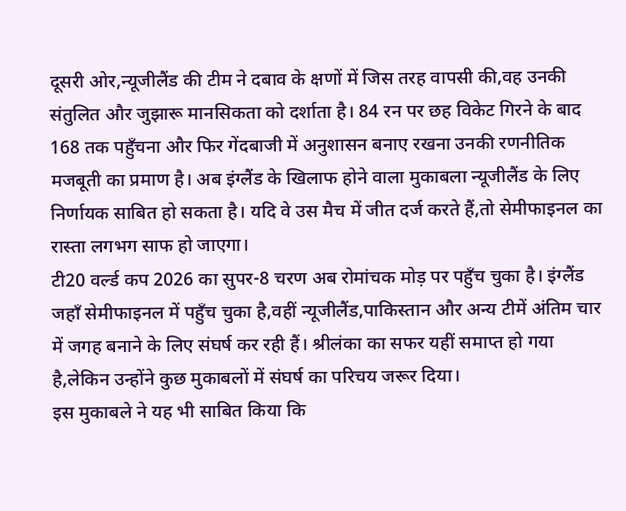दूसरी ओर,न्यूजीलैंड की टीम ने दबाव के क्षणों में जिस तरह वापसी की,वह उनकी संतुलित और जुझारू मानसिकता को दर्शाता है। 84 रन पर छह विकेट गिरने के बाद 168 तक पहुँचना और फिर गेंदबाजी में अनुशासन बनाए रखना उनकी रणनीतिक मजबूती का प्रमाण है। अब इंग्लैंड के खिलाफ होने वाला मुकाबला न्यूजीलैंड के लिए निर्णायक साबित हो सकता है। यदि वे उस मैच में जीत दर्ज करते हैं,तो सेमीफाइनल का रास्ता लगभग साफ हो जाएगा।
टी20 वर्ल्ड कप 2026 का सुपर-8 चरण अब रोमांचक मोड़ पर पहुँच चुका है। इंग्लैंड जहाँ सेमीफाइनल में पहुँच चुका है,वहीं न्यूजीलैंड,पाकिस्तान और अन्य टीमें अंतिम चार में जगह बनाने के लिए संघर्ष कर रही हैं। श्रीलंका का सफर यहीं समाप्त हो गया है,लेकिन उन्होंने कुछ मुकाबलों में संघर्ष का परिचय जरूर दिया।
इस मुकाबले ने यह भी साबित किया कि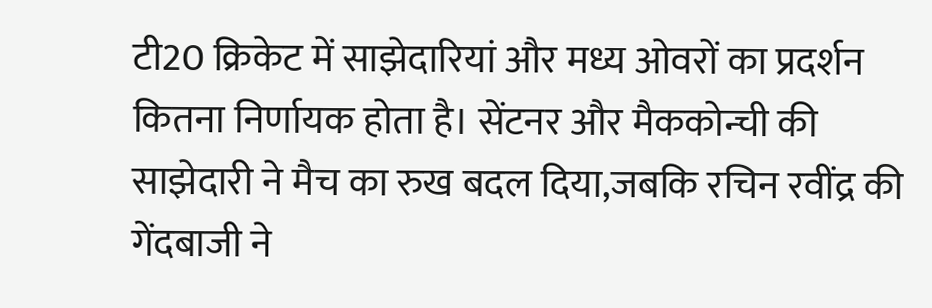टी20 क्रिकेट में साझेदारियां और मध्य ओवरों का प्रदर्शन कितना निर्णायक होता है। सेंटनर और मैककोन्ची की साझेदारी ने मैच का रुख बदल दिया,जबकि रचिन रवींद्र की गेंदबाजी ने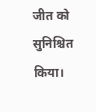जीत को सुनिश्चित किया।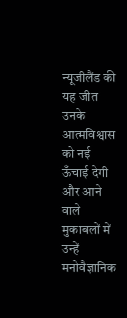न्यूजीलैंड की यह जीत उनके आत्मविश्वास को नई ऊँचाई देगी और आने वाले मुकाबलों में उन्हें मनोवैज्ञानिक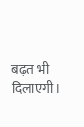बढ़त भी दिलाएगी।